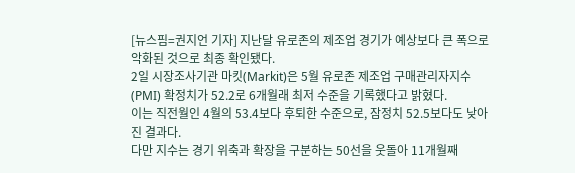[뉴스핌=권지언 기자] 지난달 유로존의 제조업 경기가 예상보다 큰 폭으로 악화된 것으로 최종 확인됐다.
2일 시장조사기관 마킷(Markit)은 5월 유로존 제조업 구매관리자지수(PMI) 확정치가 52.2로 6개월래 최저 수준을 기록했다고 밝혔다.
이는 직전월인 4월의 53.4보다 후퇴한 수준으로, 잠정치 52.5보다도 낮아진 결과다.
다만 지수는 경기 위축과 확장을 구분하는 50선을 웃돌아 11개월째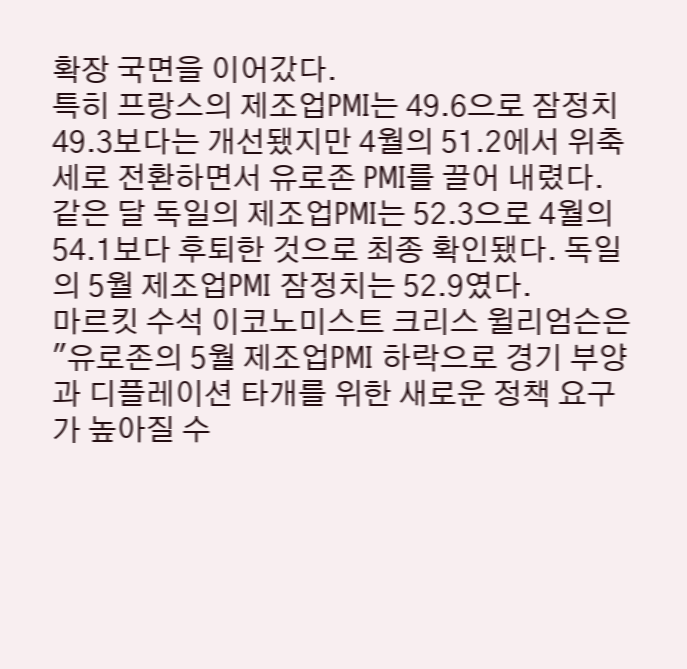확장 국면을 이어갔다.
특히 프랑스의 제조업PMI는 49.6으로 잠정치 49.3보다는 개선됐지만 4월의 51.2에서 위축세로 전환하면서 유로존 PMI를 끌어 내렸다.
같은 달 독일의 제조업PMI는 52.3으로 4월의 54.1보다 후퇴한 것으로 최종 확인됐다. 독일의 5월 제조업PMI 잠정치는 52.9였다.
마르킷 수석 이코노미스트 크리스 윌리엄슨은 "유로존의 5월 제조업PMI 하락으로 경기 부양과 디플레이션 타개를 위한 새로운 정책 요구가 높아질 수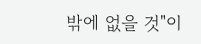밖에 없을 것"이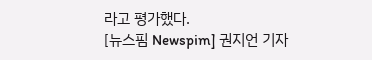라고 평가했다.
[뉴스핌 Newspim] 권지언 기자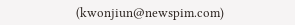(kwonjiun@newspim.com)